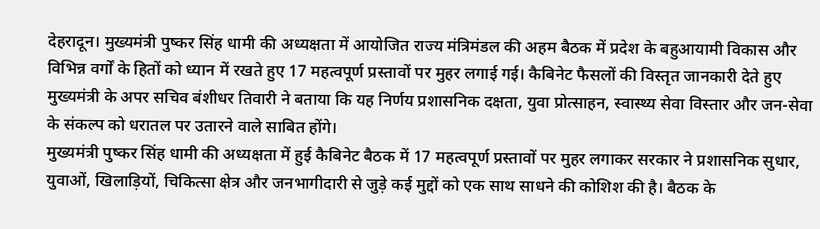देहरादून। मुख्यमंत्री पुष्कर सिंह धामी की अध्यक्षता में आयोजित राज्य मंत्रिमंडल की अहम बैठक में प्रदेश के बहुआयामी विकास और विभिन्न वर्गों के हितों को ध्यान में रखते हुए 17 महत्वपूर्ण प्रस्तावों पर मुहर लगाई गई। कैबिनेट फैसलों की विस्तृत जानकारी देते हुए मुख्यमंत्री के अपर सचिव बंशीधर तिवारी ने बताया कि यह निर्णय प्रशासनिक दक्षता, युवा प्रोत्साहन, स्वास्थ्य सेवा विस्तार और जन-सेवा के संकल्प को धरातल पर उतारने वाले साबित होंगे।
मुख्यमंत्री पुष्कर सिंह धामी की अध्यक्षता में हुई कैबिनेट बैठक में 17 महत्वपूर्ण प्रस्तावों पर मुहर लगाकर सरकार ने प्रशासनिक सुधार, युवाओं, खिलाड़ियों, चिकित्सा क्षेत्र और जनभागीदारी से जुड़े कई मुद्दों को एक साथ साधने की कोशिश की है। बैठक के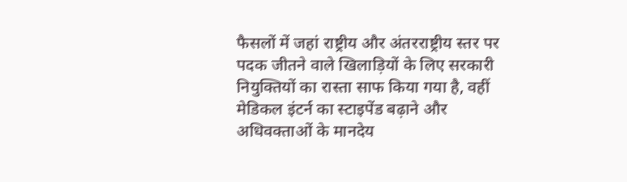फैसलों में जहां राष्ट्रीय और अंतरराष्ट्रीय स्तर पर पदक जीतने वाले खिलाड़ियों के लिए सरकारी नियुक्तियों का रास्ता साफ किया गया है, वहीं मेडिकल इंटर्न का स्टाइपेंड बढ़ाने और अधिवक्ताओं के मानदेय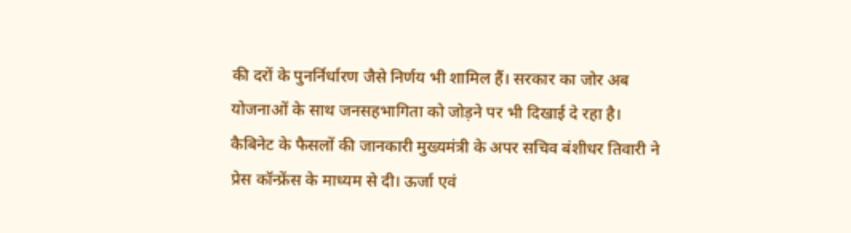की दरों के पुनर्निर्धारण जैसे निर्णय भी शामिल हैं। सरकार का जोर अब योजनाओं के साथ जनसहभागिता को जोड़ने पर भी दिखाई दे रहा है। कैबिनेट के फैसलों की जानकारी मुख्यमंत्री के अपर सचिव बंशीधर तिवारी ने प्रेस कॉन्फ्रेंस के माध्यम से दी। ऊर्जा एवं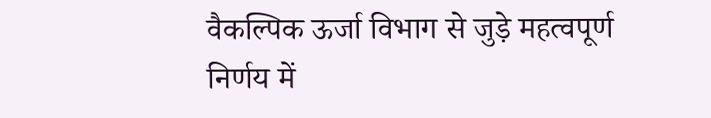वैकल्पिक ऊर्जा विभाग से जुड़े महत्वपूर्ण निर्णय में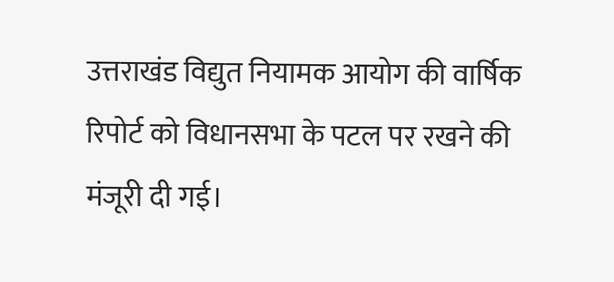उत्तराखंड विद्युत नियामक आयोग की वार्षिक रिपोर्ट को विधानसभा के पटल पर रखने की मंजूरी दी गई।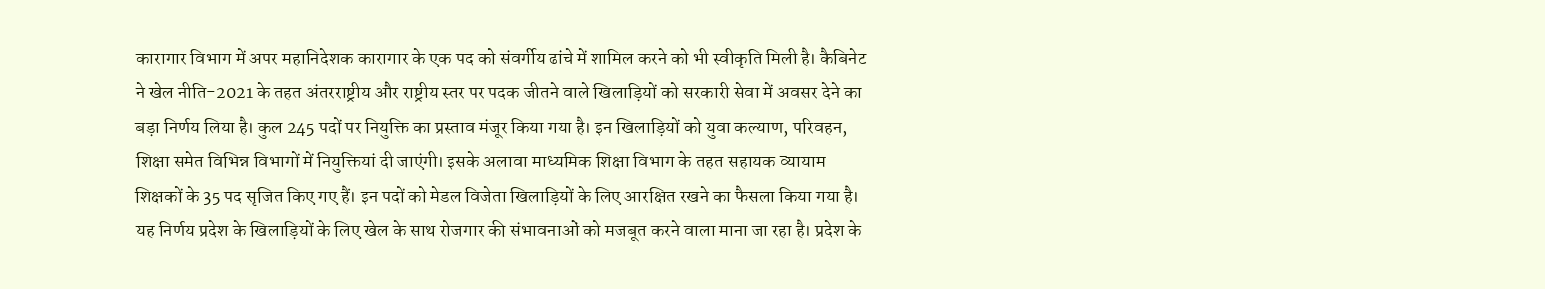कारागार विभाग में अपर महानिदेशक कारागार के एक पद को संवर्गीय ढांचे में शामिल करने को भी स्वीकृति मिली है। कैबिनेट ने खेल नीति-2021 के तहत अंतरराष्ट्रीय और राष्ट्रीय स्तर पर पदक जीतने वाले खिलाड़ियों को सरकारी सेवा में अवसर देने का बड़ा निर्णय लिया है। कुल 245 पदों पर नियुक्ति का प्रस्ताव मंजूर किया गया है। इन खिलाड़ियों को युवा कल्याण, परिवहन, शिक्षा समेत विभिन्न विभागों में नियुक्तियां दी जाएंगी। इसके अलावा माध्यमिक शिक्षा विभाग के तहत सहायक व्यायाम शिक्षकों के 35 पद सृजित किए गए हैं। इन पदों को मेडल विजेता खिलाड़ियों के लिए आरक्षित रखने का फैसला किया गया है। यह निर्णय प्रदेश के खिलाड़ियों के लिए खेल के साथ रोजगार की संभावनाओं को मजबूत करने वाला माना जा रहा है। प्रदेश के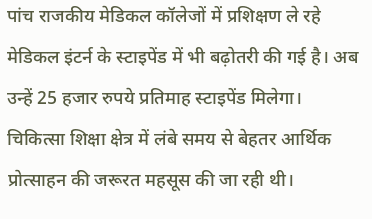पांच राजकीय मेडिकल कॉलेजों में प्रशिक्षण ले रहे मेडिकल इंटर्न के स्टाइपेंड में भी बढ़ोतरी की गई है। अब उन्हें 25 हजार रुपये प्रतिमाह स्टाइपेंड मिलेगा। चिकित्सा शिक्षा क्षेत्र में लंबे समय से बेहतर आर्थिक प्रोत्साहन की जरूरत महसूस की जा रही थी।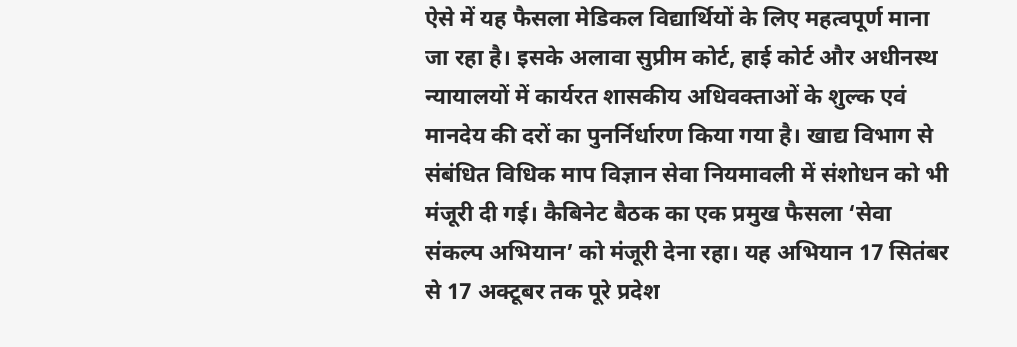ऐसे में यह फैसला मेडिकल विद्यार्थियों के लिए महत्वपूर्ण माना जा रहा है। इसके अलावा सुप्रीम कोर्ट, हाई कोर्ट और अधीनस्थ न्यायालयों में कार्यरत शासकीय अधिवक्ताओं के शुल्क एवं मानदेय की दरों का पुनर्निर्धारण किया गया है। खाद्य विभाग से संबंधित विधिक माप विज्ञान सेवा नियमावली में संशोधन को भी मंजूरी दी गई। कैबिनेट बैठक का एक प्रमुख फैसला ‘सेवा संकल्प अभियान’ को मंजूरी देना रहा। यह अभियान 17 सितंबर से 17 अक्टूबर तक पूरे प्रदेश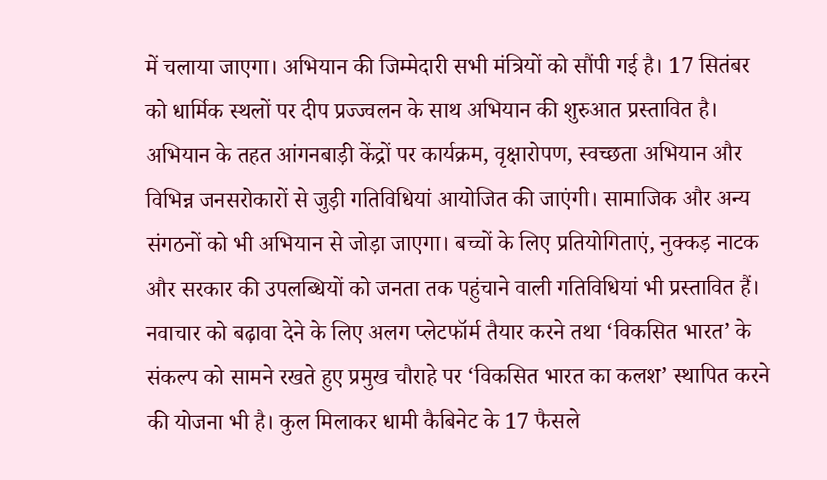में चलाया जाएगा। अभियान की जिम्मेदारी सभी मंत्रियों को सौंपी गई है। 17 सितंबर को धार्मिक स्थलों पर दीप प्रज्ज्वलन के साथ अभियान की शुरुआत प्रस्तावित है। अभियान के तहत आंगनबाड़ी केंद्रों पर कार्यक्रम, वृक्षारोपण, स्वच्छता अभियान और विभिन्न जनसरोकारों से जुड़ी गतिविधियां आयोजित की जाएंगी। सामाजिक और अन्य संगठनों को भी अभियान से जोड़ा जाएगा। बच्चों के लिए प्रतियोगिताएं, नुक्कड़ नाटक और सरकार की उपलब्धियों को जनता तक पहुंचाने वाली गतिविधियां भी प्रस्तावित हैं। नवाचार को बढ़ावा देने के लिए अलग प्लेटफॉर्म तैयार करने तथा ‘विकसित भारत’ के संकल्प को सामने रखते हुए प्रमुख चौराहे पर ‘विकसित भारत का कलश’ स्थापित करने की योजना भी है। कुल मिलाकर धामी कैबिनेट के 17 फैसले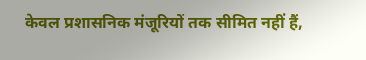केवल प्रशासनिक मंजूरियों तक सीमित नहीं हैं,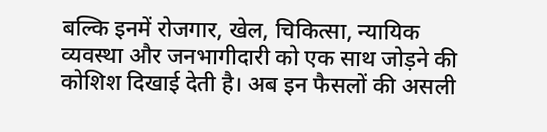बल्कि इनमें रोजगार, खेल, चिकित्सा, न्यायिक व्यवस्था और जनभागीदारी को एक साथ जोड़ने की कोशिश दिखाई देती है। अब इन फैसलों की असली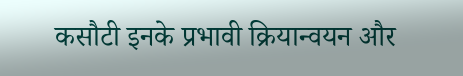कसौटी इनके प्रभावी क्रियान्वयन और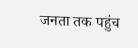जनता तक पहुंच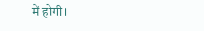में होगी।